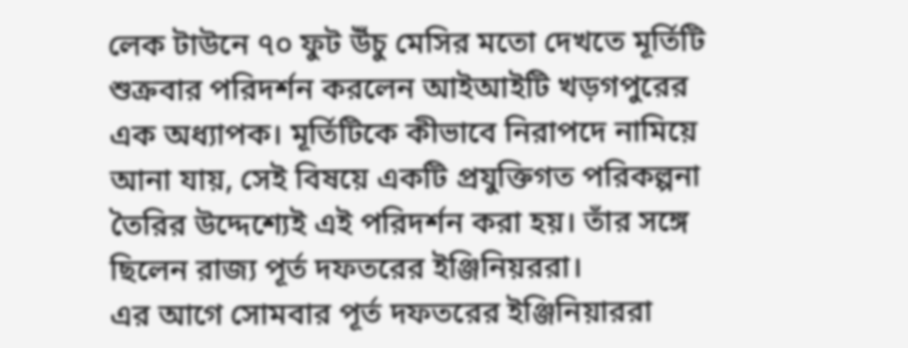লেক টাউনে ৭০ ফুট উঁচু মেসির মতো দেখতে মূর্তিটি শুক্রবার পরিদর্শন করলেন আইআইটি খড়গপুরের এক অধ্যাপক। মূর্তিটিকে কীভাবে নিরাপদে নামিয়ে আনা যায়, সেই বিষয়ে একটি প্রযুক্তিগত পরিকল্পনা তৈরির উদ্দেশ্যেই এই পরিদর্শন করা হয়। তাঁর সঙ্গে ছিলেন রাজ্য পূর্ত দফতরের ইঞ্জিনিয়ররা।
এর আগে সোমবার পূর্ত দফতরের ইঞ্জিনিয়াররা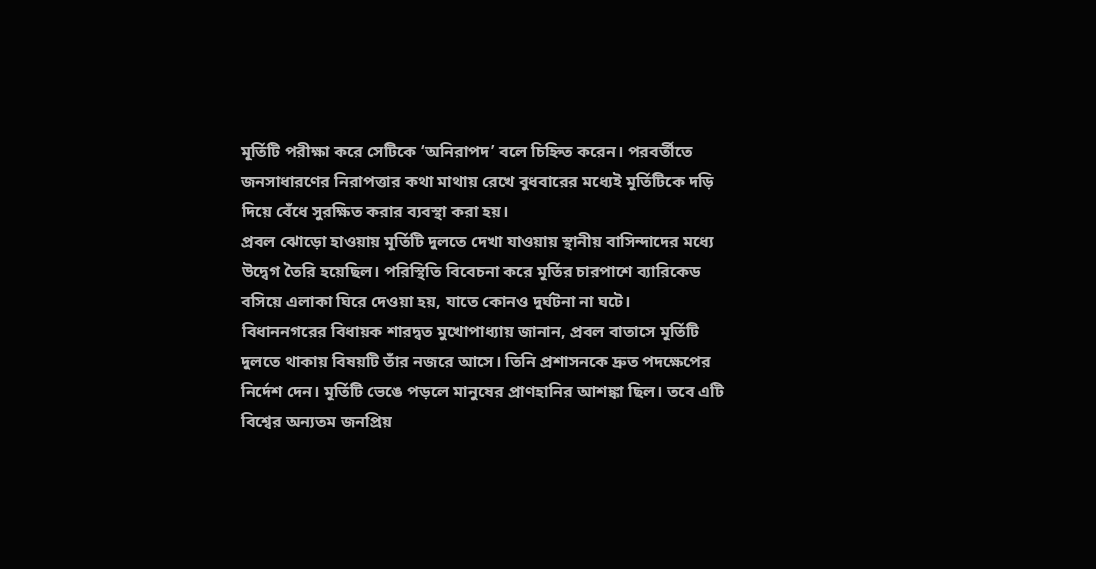মূর্তিটি পরীক্ষা করে সেটিকে ‘অনিরাপদ’ বলে চিহ্নিত করেন। পরবর্তীতে জনসাধারণের নিরাপত্তার কথা মাথায় রেখে বুধবারের মধ্যেই মূর্তিটিকে দড়ি দিয়ে বেঁধে সুরক্ষিত করার ব্যবস্থা করা হয়।
প্রবল ঝোড়ো হাওয়ায় মূর্তিটি দুলতে দেখা যাওয়ায় স্থানীয় বাসিন্দাদের মধ্যে উদ্বেগ তৈরি হয়েছিল। পরিস্থিতি বিবেচনা করে মূর্তির চারপাশে ব্যারিকেড বসিয়ে এলাকা ঘিরে দেওয়া হয়, যাতে কোনও দুর্ঘটনা না ঘটে।
বিধাননগরের বিধায়ক শারদ্বত মুখোপাধ্যায় জানান, প্রবল বাতাসে মূর্তিটি দুলতে থাকায় বিষয়টি তাঁর নজরে আসে। তিনি প্রশাসনকে দ্রুত পদক্ষেপের নির্দেশ দেন। মূর্তিটি ভেঙে পড়লে মানুষের প্রাণহানির আশঙ্কা ছিল। তবে এটি বিশ্বের অন্যতম জনপ্রিয়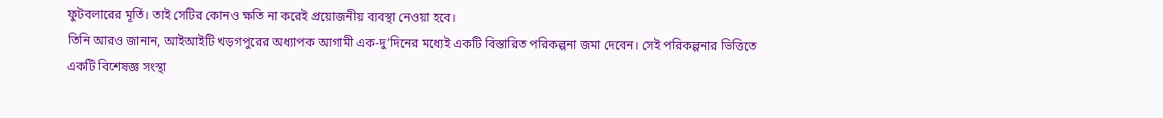ফুটবলারের মূর্তি। তাই সেটির কোনও ক্ষতি না করেই প্রয়োজনীয় ব্যবস্থা নেওয়া হবে।
তিনি আরও জানান, আইআইটি খড়গপুরের অধ্যাপক আগামী এক-দু’দিনের মধ্যেই একটি বিস্তারিত পরিকল্পনা জমা দেবেন। সেই পরিকল্পনার ভিত্তিতে একটি বিশেষজ্ঞ সংস্থা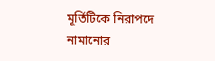মূর্তিটিকে নিরাপদে নামানোর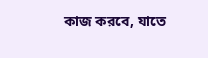কাজ করবে, যাতে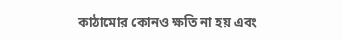কাঠামোর কোনও ক্ষতি না হয় এবং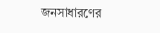জনসাধারণের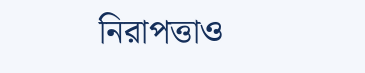নিরাপত্তাও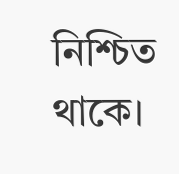নিশ্চিত থাকে।